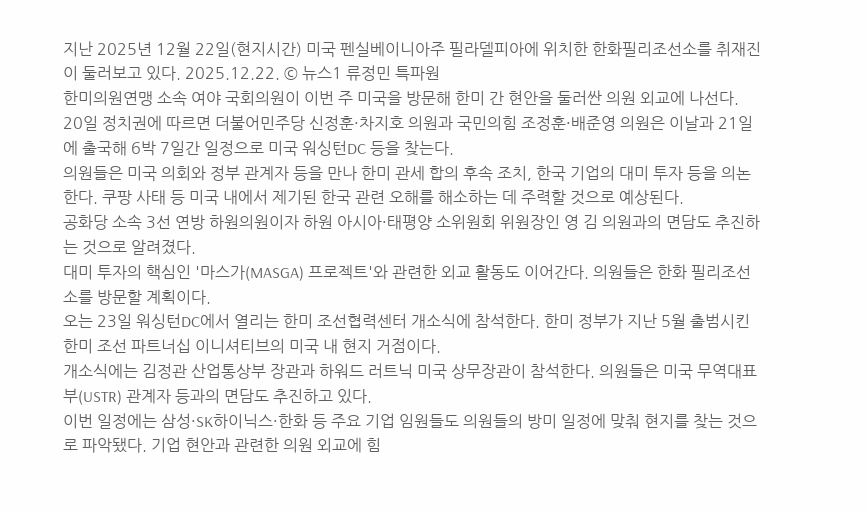지난 2025년 12월 22일(현지시간) 미국 펜실베이니아주 필라델피아에 위치한 한화필리조선소를 취재진이 둘러보고 있다. 2025.12.22. © 뉴스1 류정민 특파원
한미의원연맹 소속 여야 국회의원이 이번 주 미국을 방문해 한미 간 현안을 둘러싼 의원 외교에 나선다.
20일 정치권에 따르면 더불어민주당 신정훈·차지호 의원과 국민의힘 조정훈·배준영 의원은 이날과 21일에 출국해 6박 7일간 일정으로 미국 워싱턴DC 등을 찾는다.
의원들은 미국 의회와 정부 관계자 등을 만나 한미 관세 합의 후속 조치, 한국 기업의 대미 투자 등을 의논한다. 쿠팡 사태 등 미국 내에서 제기된 한국 관련 오해를 해소하는 데 주력할 것으로 예상된다.
공화당 소속 3선 연방 하원의원이자 하원 아시아·태평양 소위원회 위원장인 영 김 의원과의 면담도 추진하는 것으로 알려졌다.
대미 투자의 핵심인 '마스가(MASGA) 프로젝트'와 관련한 외교 활동도 이어간다. 의원들은 한화 필리조선소를 방문할 계획이다.
오는 23일 워싱턴DC에서 열리는 한미 조선협력센터 개소식에 참석한다. 한미 정부가 지난 5월 출범시킨 한미 조선 파트너십 이니셔티브의 미국 내 현지 거점이다.
개소식에는 김정관 산업통상부 장관과 하워드 러트닉 미국 상무장관이 참석한다. 의원들은 미국 무역대표부(USTR) 관계자 등과의 면담도 추진하고 있다.
이번 일정에는 삼성·SK하이닉스·한화 등 주요 기업 임원들도 의원들의 방미 일정에 맞춰 현지를 찾는 것으로 파악됐다. 기업 현안과 관련한 의원 외교에 힘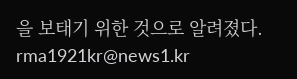을 보태기 위한 것으로 알려졌다.
rma1921kr@news1.kr